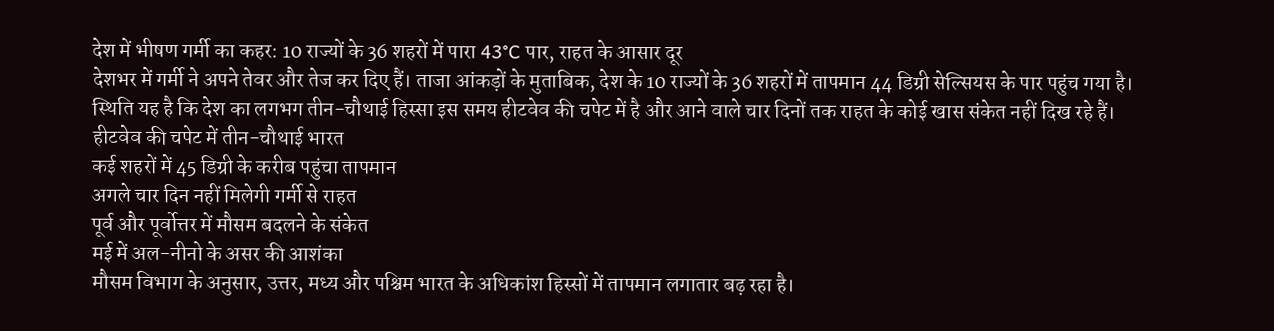देश में भीषण गर्मी का कहर: 10 राज्यों के 36 शहरों में पारा 43°C पार, राहत के आसार दूर
देशभर में गर्मी ने अपने तेवर और तेज कर दिए हैं। ताजा आंकड़ों के मुताबिक, देश के 10 राज्यों के 36 शहरों में तापमान 44 डिग्री सेल्सियस के पार पहुंच गया है। स्थिति यह है कि देश का लगभग तीन-चौथाई हिस्सा इस समय हीटवेव की चपेट में है और आने वाले चार दिनों तक राहत के कोई खास संकेत नहीं दिख रहे हैं।
हीटवेव की चपेट में तीन-चौथाई भारत
कई शहरों में 45 डिग्री के करीब पहुंचा तापमान
अगले चार दिन नहीं मिलेगी गर्मी से राहत
पूर्व और पूर्वोत्तर में मौसम बदलने के संकेत
मई में अल-नीनो के असर की आशंका
मौसम विभाग के अनुसार, उत्तर, मध्य और पश्चिम भारत के अधिकांश हिस्सों में तापमान लगातार बढ़ रहा है।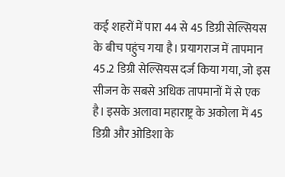कई शहरों में पारा 44 से 45 डिग्री सेल्सियस के बीच पहुंच गया है। प्रयागराज में तापमान 45.2 डिग्री सेल्सियस दर्ज किया गया, जो इस सीजन के सबसे अधिक तापमानों में से एक है। इसके अलावा महाराष्ट्र के अकोला में 45 डिग्री और ओडिशा के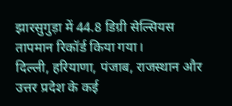झारसुगुड़ा में 44.8 डिग्री सेल्सियस तापमान रिकॉर्ड किया गया।
दिल्ली, हरियाणा, पंजाब, राजस्थान और उत्तर प्रदेश के कई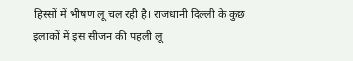हिस्सों में भीषण लू चल रही है। राजधानी दिल्ली के कुछ इलाकों में इस सीजन की पहली लू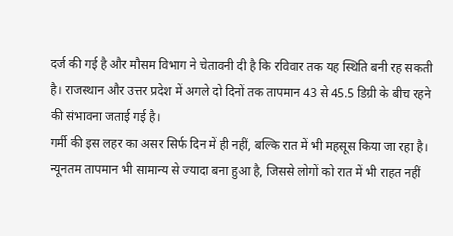दर्ज की गई है और मौसम विभाग ने चेतावनी दी है कि रविवार तक यह स्थिति बनी रह सकती है। राजस्थान और उत्तर प्रदेश में अगले दो दिनों तक तापमान 43 से 45.5 डिग्री के बीच रहने की संभावना जताई गई है।
गर्मी की इस लहर का असर सिर्फ दिन में ही नहीं, बल्कि रात में भी महसूस किया जा रहा है। न्यूनतम तापमान भी सामान्य से ज्यादा बना हुआ है, जिससे लोगों को रात में भी राहत नहीं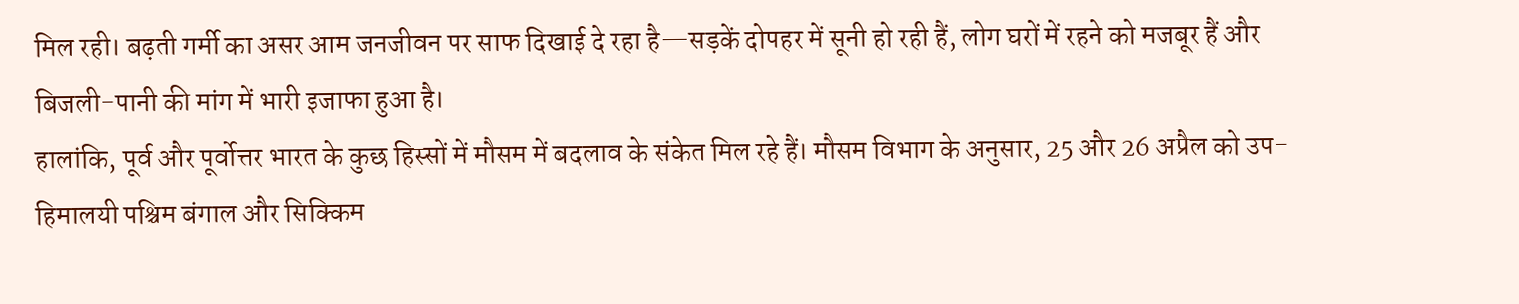मिल रही। बढ़ती गर्मी का असर आम जनजीवन पर साफ दिखाई दे रहा है—सड़कें दोपहर में सूनी हो रही हैं, लोग घरों में रहने को मजबूर हैं और बिजली-पानी की मांग में भारी इजाफा हुआ है।
हालांकि, पूर्व और पूर्वोत्तर भारत के कुछ हिस्सों में मौसम में बदलाव के संकेत मिल रहे हैं। मौसम विभाग के अनुसार, 25 और 26 अप्रैल को उप-हिमालयी पश्चिम बंगाल और सिक्किम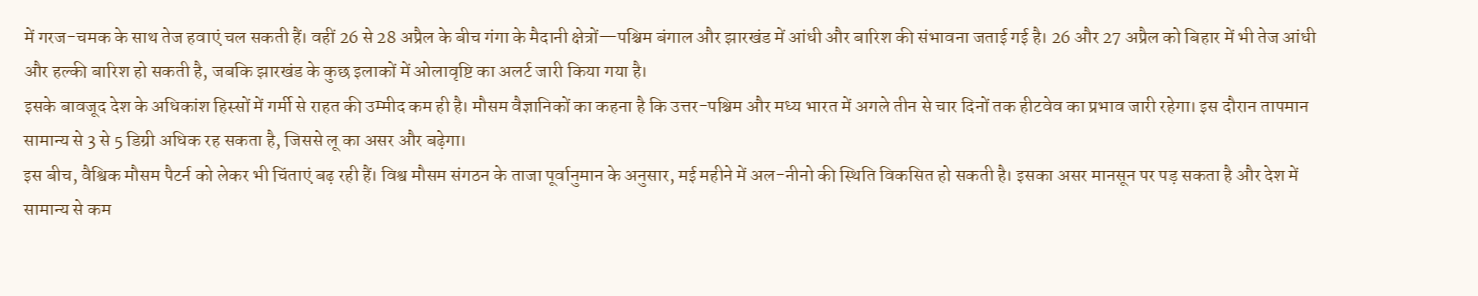में गरज-चमक के साथ तेज हवाएं चल सकती हैं। वहीं 26 से 28 अप्रैल के बीच गंगा के मैदानी क्षेत्रों—पश्चिम बंगाल और झारखंड में आंधी और बारिश की संभावना जताई गई है। 26 और 27 अप्रैल को बिहार में भी तेज आंधी और हल्की बारिश हो सकती है, जबकि झारखंड के कुछ इलाकों में ओलावृष्टि का अलर्ट जारी किया गया है।
इसके बावजूद देश के अधिकांश हिस्सों में गर्मी से राहत की उम्मीद कम ही है। मौसम वैज्ञानिकों का कहना है कि उत्तर-पश्चिम और मध्य भारत में अगले तीन से चार दिनों तक हीटवेव का प्रभाव जारी रहेगा। इस दौरान तापमान सामान्य से 3 से 5 डिग्री अधिक रह सकता है, जिससे लू का असर और बढ़ेगा।
इस बीच, वैश्विक मौसम पैटर्न को लेकर भी चिंताएं बढ़ रही हैं। विश्व मौसम संगठन के ताजा पूर्वानुमान के अनुसार, मई महीने में अल-नीनो की स्थिति विकसित हो सकती है। इसका असर मानसून पर पड़ सकता है और देश में सामान्य से कम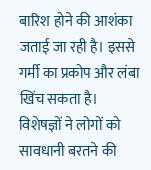बारिश होने की आशंका जताई जा रही है। इससे गर्मी का प्रकोप और लंबा खिंच सकता है।
विशेषज्ञों ने लोगों को सावधानी बरतने की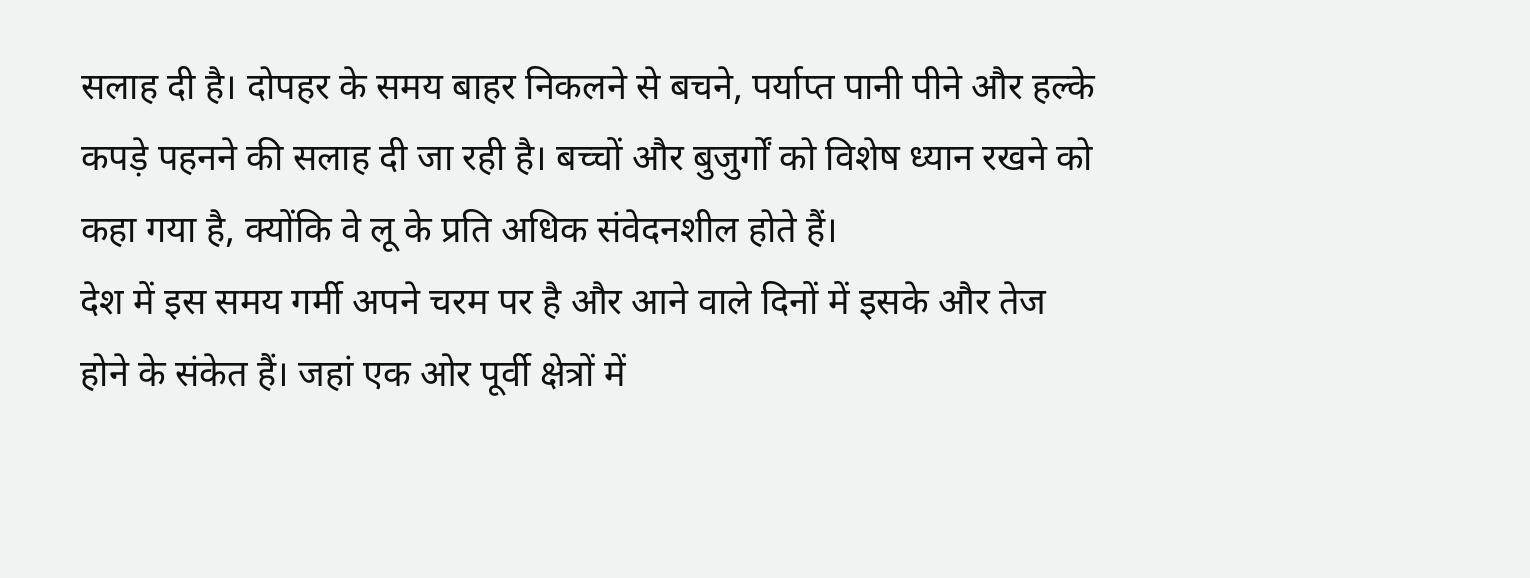सलाह दी है। दोपहर के समय बाहर निकलने से बचने, पर्याप्त पानी पीने और हल्के कपड़े पहनने की सलाह दी जा रही है। बच्चों और बुजुर्गों को विशेष ध्यान रखने को कहा गया है, क्योंकि वे लू के प्रति अधिक संवेदनशील होते हैं।
देश में इस समय गर्मी अपने चरम पर है और आने वाले दिनों में इसके और तेज होने के संकेत हैं। जहां एक ओर पूर्वी क्षेत्रों में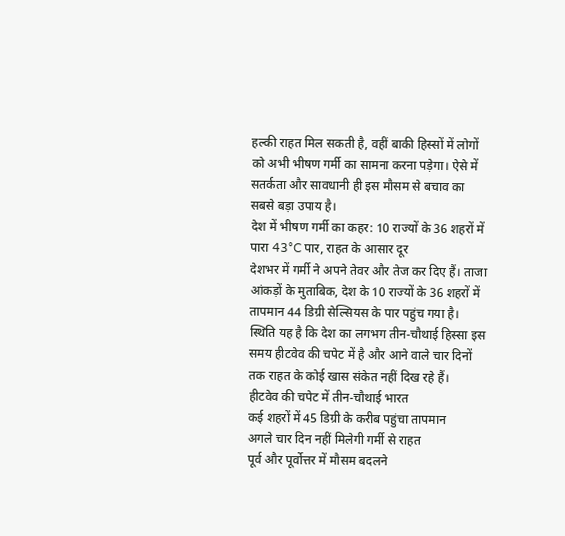हल्की राहत मिल सकती है, वहीं बाकी हिस्सों में लोगों को अभी भीषण गर्मी का सामना करना पड़ेगा। ऐसे में सतर्कता और सावधानी ही इस मौसम से बचाव का सबसे बड़ा उपाय है।
देश में भीषण गर्मी का कहर: 10 राज्यों के 36 शहरों में पारा 43°C पार, राहत के आसार दूर
देशभर में गर्मी ने अपने तेवर और तेज कर दिए हैं। ताजा आंकड़ों के मुताबिक, देश के 10 राज्यों के 36 शहरों में तापमान 44 डिग्री सेल्सियस के पार पहुंच गया है। स्थिति यह है कि देश का लगभग तीन-चौथाई हिस्सा इस समय हीटवेव की चपेट में है और आने वाले चार दिनों तक राहत के कोई खास संकेत नहीं दिख रहे हैं।
हीटवेव की चपेट में तीन-चौथाई भारत
कई शहरों में 45 डिग्री के करीब पहुंचा तापमान
अगले चार दिन नहीं मिलेगी गर्मी से राहत
पूर्व और पूर्वोत्तर में मौसम बदलने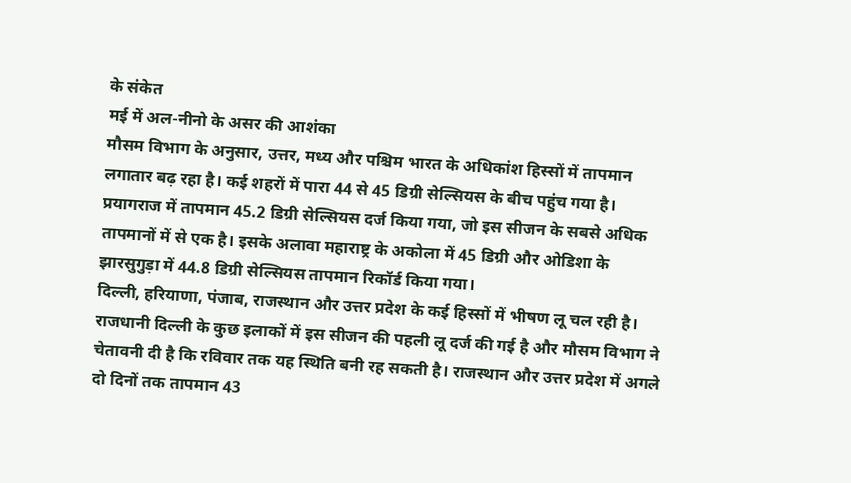के संकेत
मई में अल-नीनो के असर की आशंका
मौसम विभाग के अनुसार, उत्तर, मध्य और पश्चिम भारत के अधिकांश हिस्सों में तापमान लगातार बढ़ रहा है। कई शहरों में पारा 44 से 45 डिग्री सेल्सियस के बीच पहुंच गया है। प्रयागराज में तापमान 45.2 डिग्री सेल्सियस दर्ज किया गया, जो इस सीजन के सबसे अधिक तापमानों में से एक है। इसके अलावा महाराष्ट्र के अकोला में 45 डिग्री और ओडिशा के झारसुगुड़ा में 44.8 डिग्री सेल्सियस तापमान रिकॉर्ड किया गया।
दिल्ली, हरियाणा, पंजाब, राजस्थान और उत्तर प्रदेश के कई हिस्सों में भीषण लू चल रही है। राजधानी दिल्ली के कुछ इलाकों में इस सीजन की पहली लू दर्ज की गई है और मौसम विभाग ने चेतावनी दी है कि रविवार तक यह स्थिति बनी रह सकती है। राजस्थान और उत्तर प्रदेश में अगले दो दिनों तक तापमान 43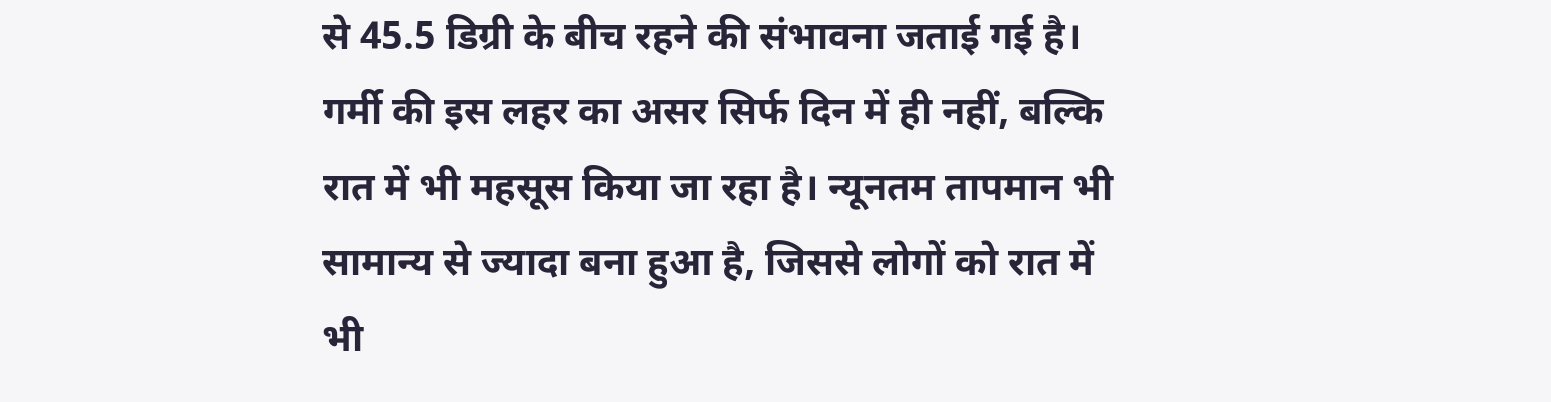से 45.5 डिग्री के बीच रहने की संभावना जताई गई है।
गर्मी की इस लहर का असर सिर्फ दिन में ही नहीं, बल्कि रात में भी महसूस किया जा रहा है। न्यूनतम तापमान भी सामान्य से ज्यादा बना हुआ है, जिससे लोगों को रात में भी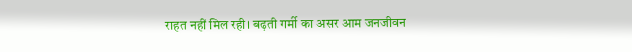राहत नहीं मिल रही। बढ़ती गर्मी का असर आम जनजीवन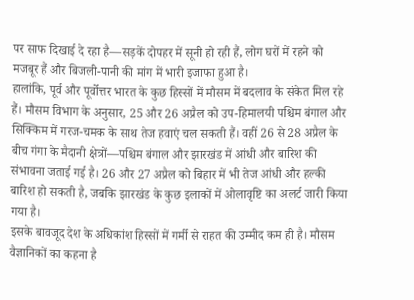पर साफ दिखाई दे रहा है—सड़कें दोपहर में सूनी हो रही हैं, लोग घरों में रहने को मजबूर हैं और बिजली-पानी की मांग में भारी इजाफा हुआ है।
हालांकि, पूर्व और पूर्वोत्तर भारत के कुछ हिस्सों में मौसम में बदलाव के संकेत मिल रहे हैं। मौसम विभाग के अनुसार, 25 और 26 अप्रैल को उप-हिमालयी पश्चिम बंगाल और सिक्किम में गरज-चमक के साथ तेज हवाएं चल सकती हैं। वहीं 26 से 28 अप्रैल के बीच गंगा के मैदानी क्षेत्रों—पश्चिम बंगाल और झारखंड में आंधी और बारिश की संभावना जताई गई है। 26 और 27 अप्रैल को बिहार में भी तेज आंधी और हल्की बारिश हो सकती है, जबकि झारखंड के कुछ इलाकों में ओलावृष्टि का अलर्ट जारी किया गया है।
इसके बावजूद देश के अधिकांश हिस्सों में गर्मी से राहत की उम्मीद कम ही है। मौसम वैज्ञानिकों का कहना है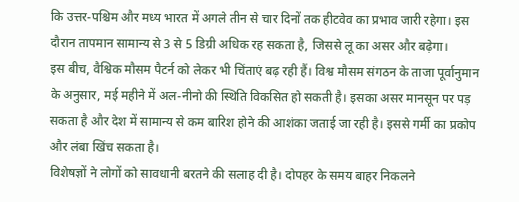कि उत्तर-पश्चिम और मध्य भारत में अगले तीन से चार दिनों तक हीटवेव का प्रभाव जारी रहेगा। इस दौरान तापमान सामान्य से 3 से 5 डिग्री अधिक रह सकता है, जिससे लू का असर और बढ़ेगा।
इस बीच, वैश्विक मौसम पैटर्न को लेकर भी चिंताएं बढ़ रही हैं। विश्व मौसम संगठन के ताजा पूर्वानुमान के अनुसार, मई महीने में अल-नीनो की स्थिति विकसित हो सकती है। इसका असर मानसून पर पड़ सकता है और देश में सामान्य से कम बारिश होने की आशंका जताई जा रही है। इससे गर्मी का प्रकोप और लंबा खिंच सकता है।
विशेषज्ञों ने लोगों को सावधानी बरतने की सलाह दी है। दोपहर के समय बाहर निकलने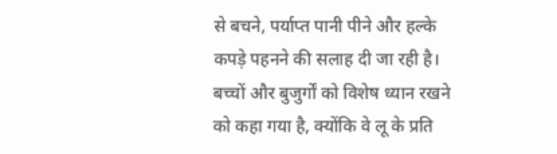से बचने, पर्याप्त पानी पीने और हल्के कपड़े पहनने की सलाह दी जा रही है। बच्चों और बुजुर्गों को विशेष ध्यान रखने को कहा गया है, क्योंकि वे लू के प्रति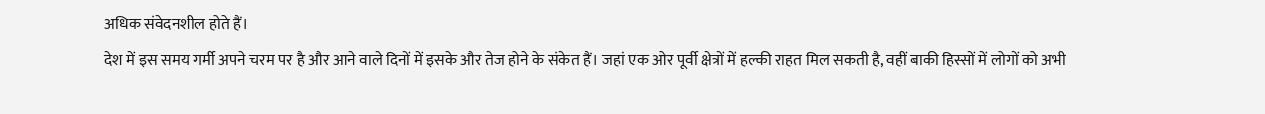अधिक संवेदनशील होते हैं।
देश में इस समय गर्मी अपने चरम पर है और आने वाले दिनों में इसके और तेज होने के संकेत हैं। जहां एक ओर पूर्वी क्षेत्रों में हल्की राहत मिल सकती है, वहीं बाकी हिस्सों में लोगों को अभी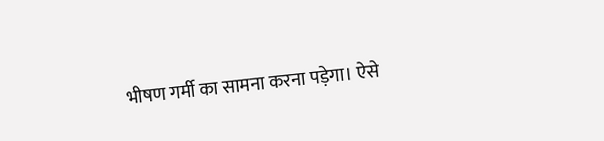भीषण गर्मी का सामना करना पड़ेगा। ऐसे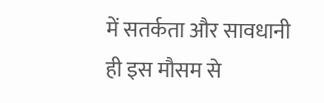में सतर्कता और सावधानी ही इस मौसम से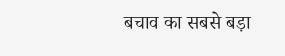बचाव का सबसे बड़ा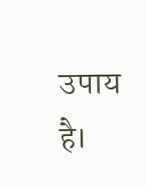उपाय है।